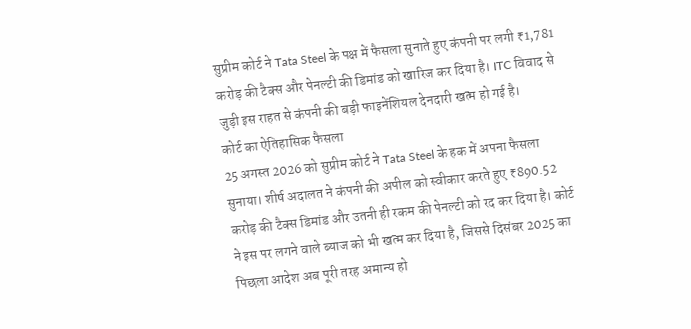सुप्रीम कोर्ट ने Tata Steel के पक्ष में फैसला सुनाते हुए कंपनी पर लगी ₹1,781 करोड़ की टैक्स और पेनल्टी की डिमांड को खारिज कर दिया है। ITC विवाद से जुड़ी इस राहत से कंपनी की बड़ी फाइनेंशियल देनदारी खत्म हो गई है।
कोर्ट का ऐतिहासिक फैसला
25 अगस्त 2026 को सुप्रीम कोर्ट ने Tata Steel के हक में अपना फैसला सुनाया। शीर्ष अदालत ने कंपनी की अपील को स्वीकार करते हुए ₹890.52 करोड़ की टैक्स डिमांड और उतनी ही रकम की पेनल्टी को रद कर दिया है। कोर्ट ने इस पर लगने वाले ब्याज को भी खत्म कर दिया है, जिससे दिसंबर 2025 का पिछला आदेश अब पूरी तरह अमान्य हो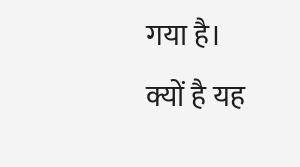गया है।
क्यों है यह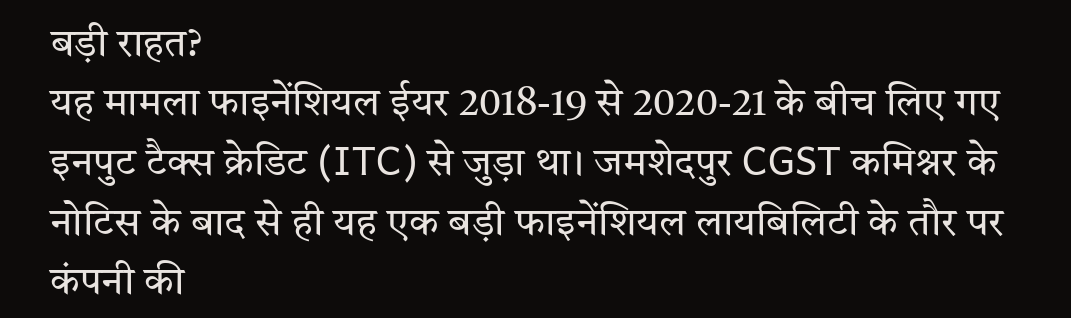बड़ी राहत?
यह मामला फाइनेंशियल ईयर 2018-19 से 2020-21 के बीच लिए गए इनपुट टैक्स क्रेडिट (ITC) से जुड़ा था। जमशेदपुर CGST कमिश्नर के नोटिस के बाद से ही यह एक बड़ी फाइनेंशियल लायबिलिटी के तौर पर कंपनी की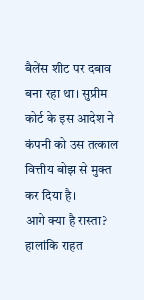बैलेंस शीट पर दबाव बना रहा था। सुप्रीम कोर्ट के इस आदेश ने कंपनी को उस तत्काल वित्तीय बोझ से मुक्त कर दिया है।
आगे क्या है रास्ता?
हालांकि राहत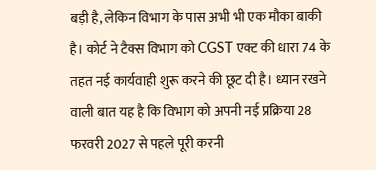बड़ी है, लेकिन विभाग के पास अभी भी एक मौका बाकी है। कोर्ट ने टैक्स विभाग को CGST एक्ट की धारा 74 के तहत नई कार्यवाही शुरू करने की छूट दी है। ध्यान रखने वाली बात यह है कि विभाग को अपनी नई प्रक्रिया 28 फरवरी 2027 से पहले पूरी करनी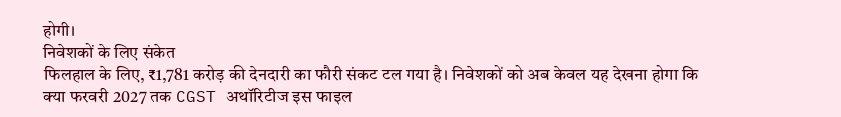होगी।
निवेशकों के लिए संकेत
फिलहाल के लिए, ₹1,781 करोड़ की देनदारी का फौरी संकट टल गया है। निवेशकों को अब केवल यह देखना होगा कि क्या फरवरी 2027 तक CGST अथॉरिटीज इस फाइल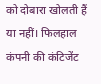को दोबारा खोलती हैं या नहीं। फिलहाल कंपनी की कंटिजेंट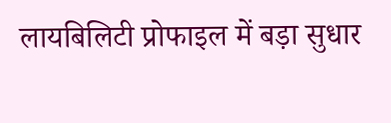लायबिलिटी प्रोफाइल में बड़ा सुधार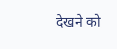देखने को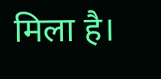मिला है।